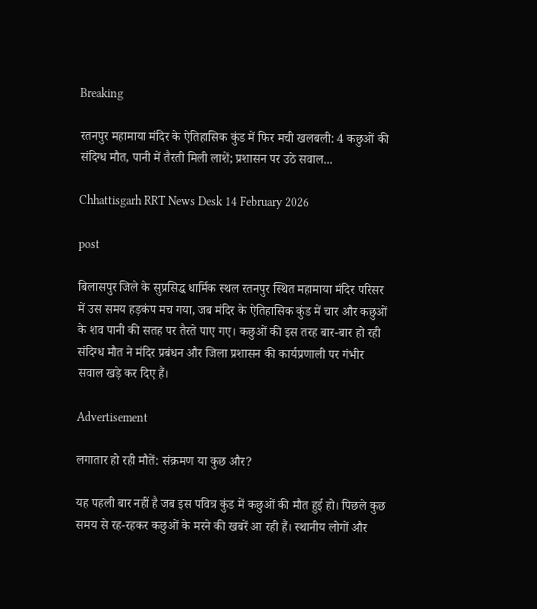Breaking

रतनपुर महामाया मंदिर के ऐतिहासिक कुंड में फिर मची खलबली: 4 कछुओं की संदिग्ध मौत, पानी में तैरती मिली लाशें; प्रशासन पर उठे सवाल...

Chhattisgarh RRT News Desk 14 February 2026

post

बिलासपुर जिले के सुप्रसिद्ध धार्मिक स्थल रतनपुर स्थित महामाया मंदिर परिसर में उस समय हड़कंप मच गया, जब मंदिर के ऐतिहासिक कुंड में चार और कछुओं के शव पानी की सतह पर तैरते पाए गए। कछुओं की इस तरह बार-बार हो रही संदिग्ध मौत ने मंदिर प्रबंधन और जिला प्रशासन की कार्यप्रणाली पर गंभीर सवाल खड़े कर दिए हैं।

Advertisement

लगातार हो रही मौतें: संक्रमण या कुछ और?

यह पहली बार नहीं है जब इस पवित्र कुंड में कछुओं की मौत हुई हो। पिछले कुछ समय से रह-रहकर कछुओं के मरने की खबरें आ रही हैं। स्थानीय लोगों और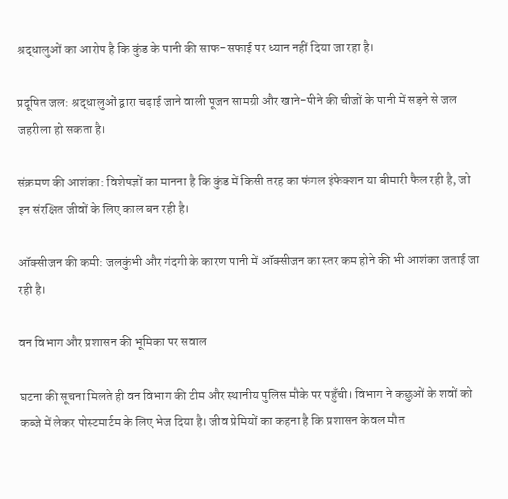श्रद्धालुओं का आरोप है कि कुंड के पानी की साफ-सफाई पर ध्यान नहीं दिया जा रहा है।

प्रदूषित जल: श्रद्धालुओं द्वारा चढ़ाई जाने वाली पूजन सामग्री और खाने-पीने की चीजों के पानी में सड़ने से जल जहरीला हो सकता है।

संक्रमण की आशंका: विशेषज्ञों का मानना है कि कुंड में किसी तरह का फंगल इंफेक्शन या बीमारी फैल रही है, जो इन संरक्षित जीवों के लिए काल बन रही है।

ऑक्सीजन की कमी: जलकुंभी और गंदगी के कारण पानी में ऑक्सीजन का स्तर कम होने की भी आशंका जताई जा रही है।

वन विभाग और प्रशासन की भूमिका पर सवाल

घटना की सूचना मिलते ही वन विभाग की टीम और स्थानीय पुलिस मौके पर पहुँची। विभाग ने कछुओं के शवों को कब्जे में लेकर पोस्टमार्टम के लिए भेज दिया है। जीव प्रेमियों का कहना है कि प्रशासन केवल मौत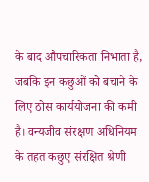के बाद औपचारिकता निभाता है, जबकि इन कछुओं को बचाने के लिए ठोस कार्ययोजना की कमी है। वन्यजीव संरक्षण अधिनियम के तहत कछुए संरक्षित श्रेणी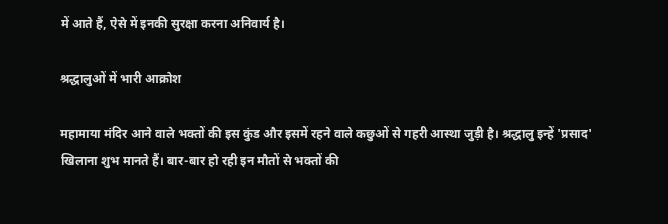में आते हैं, ऐसे में इनकी सुरक्षा करना अनिवार्य है।

श्रद्धालुओं में भारी आक्रोश

महामाया मंदिर आने वाले भक्तों की इस कुंड और इसमें रहने वाले कछुओं से गहरी आस्था जुड़ी है। श्रद्धालु इन्हें 'प्रसाद' खिलाना शुभ मानते हैं। बार-बार हो रही इन मौतों से भक्तों की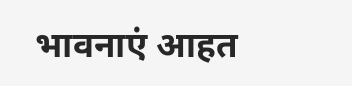भावनाएं आहत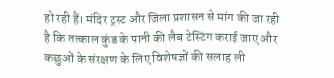हो रही हैं। मंदिर ट्रस्ट और जिला प्रशासन से मांग की जा रही है कि तत्काल कुंड के पानी की लैब टेस्टिंग कराई जाए और कछुओं के संरक्षण के लिए विशेषज्ञों की सलाह ली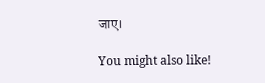जाए।

You might also like!